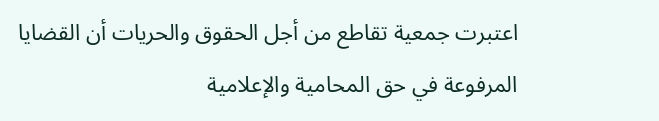اعتبرت جمعية تقاطع من أجل الحقوق والحريات أن القضايا المرفوعة في حق المحامية والإعلامية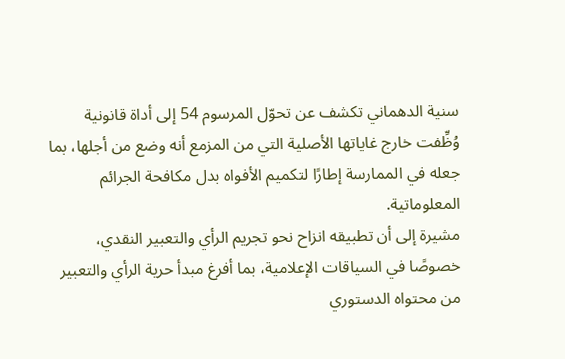سنية الدهماني تكشف عن تحوّل المرسوم 54 إلى أداة قانونية وُظِّفت خارج غاياتها الأصلية التي من المزمع أنه وضع من أجلها، بما جعله في الممارسة إطارًا لتكميم الأفواه بدل مكافحة الجرائم المعلوماتية.
مشيرة إلى أن تطبيقه انزاح نحو تجريم الرأي والتعبير النقدي، خصوصًا في السياقات الإعلامية، بما أفرغ مبدأ حرية الرأي والتعبير من محتواه الدستوري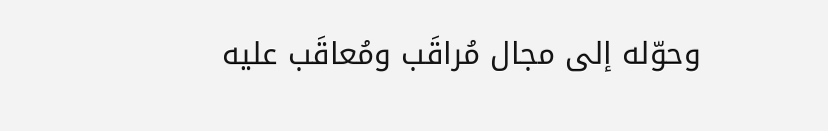وحوّله إلى مجال مُراقَب ومُعاقَب عليه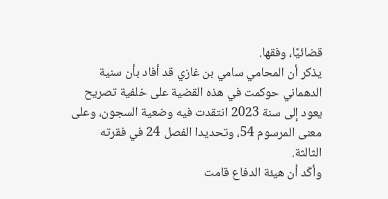قضائيًا، وفقها.
يذكر أن المحامي سامي بن غازي قد أفاد بأن سنية الدهماني حوكمت في هذه القضية على خلفية تصريح يعود إلى سنة 2023 انتقدت فيه وضعية السجون، وعلى معنى المرسوم 54، وتحديدا الفصل 24 في فقرته الثالثة.
وأكّد أن هيئة الدفاع قامت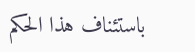باستئناف هذا الحكم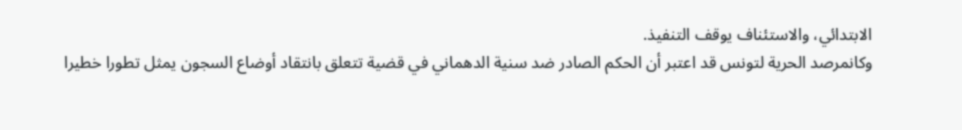الابتدائي، والاستئناف يوقف التنفيذ.
وكانمرصد الحرية لتونس قد اعتبر أن الحكم الصادر ضد سنية الدهماني في قضية تتعلق بانتقاد أوضاع السجون يمثل تطورا خطيرا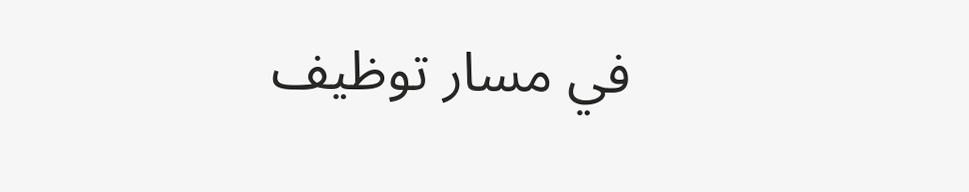في مسار توظيف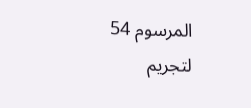المرسوم 54 لتجريم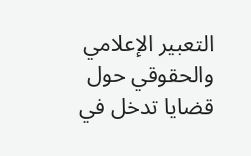التعبير الإعلامي والحقوقي حول قضايا تدخل في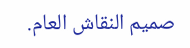صميم النقاش العام.